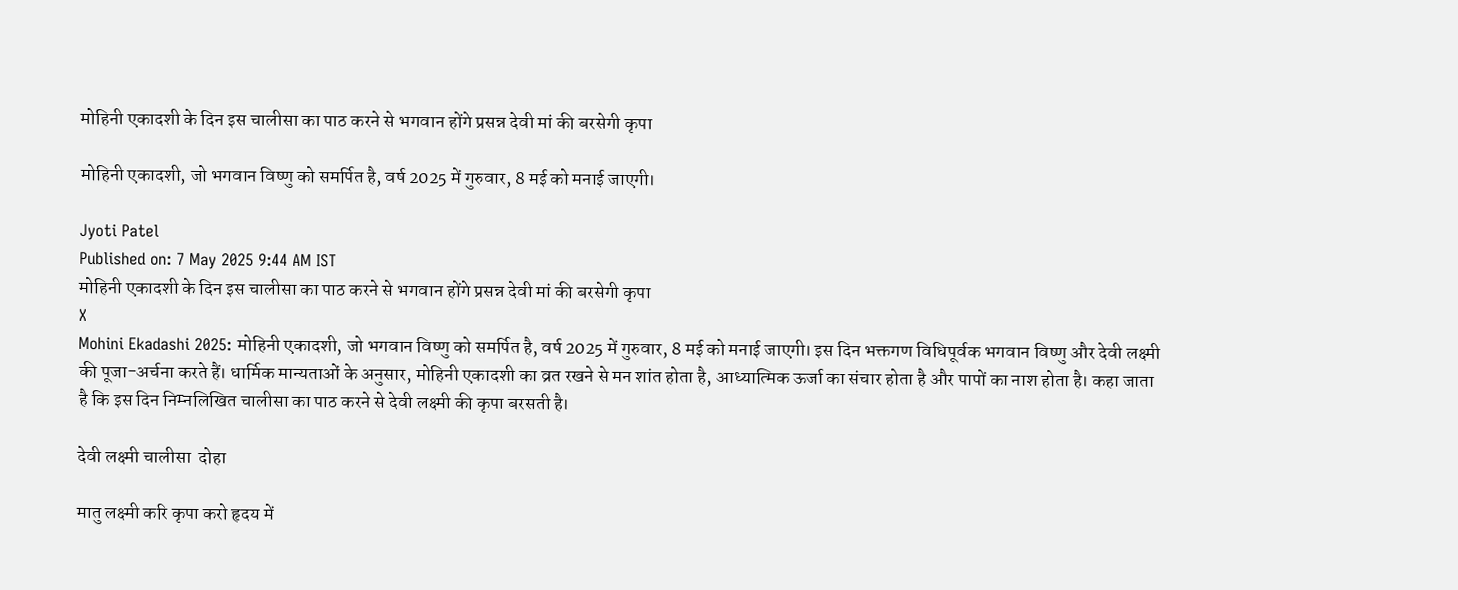मोहिनी एकादशी के दिन इस चालीसा का पाठ करने से भगवान होंगे प्रसन्न देवी मां की बरसेगी कृपा

मोहिनी एकादशी, जो भगवान विष्णु को समर्पित है, वर्ष 2025 में गुरुवार, 8 मई को मनाई जाएगी।

Jyoti Patel
Published on: 7 May 2025 9:44 AM IST
मोहिनी एकादशी के दिन इस चालीसा का पाठ करने से भगवान होंगे प्रसन्न देवी मां की बरसेगी कृपा
X
Mohini Ekadashi 2025: मोहिनी एकादशी, जो भगवान विष्णु को समर्पित है, वर्ष 2025 में गुरुवार, 8 मई को मनाई जाएगी। इस दिन भक्तगण विधिपूर्वक भगवान विष्णु और देवी लक्ष्मी की पूजा-अर्चना करते हैं। धार्मिक मान्यताओं के अनुसार, मोहिनी एकादशी का व्रत रखने से मन शांत होता है, आध्यात्मिक ऊर्जा का संचार होता है और पापों का नाश होता है। कहा जाता है कि इस दिन निम्नलिखित चालीसा का पाठ करने से देवी लक्ष्मी की कृपा बरसती है।

देवी लक्ष्मी चालीसा  दोहा

मातु लक्ष्मी करि कृपा करो हृदय में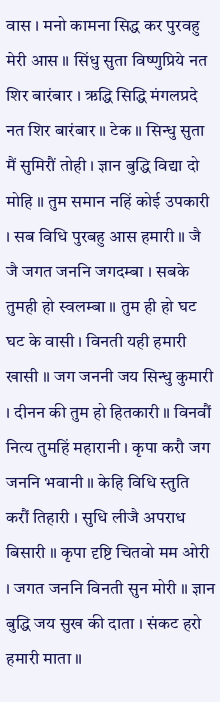वास । मनो कामना सिद्ध कर पुरवहु मेरी आस ॥ सिंधु सुता विष्णुप्रिये नत शिर बारंबार । ऋद्धि सिद्धि मंगलप्रदे नत शिर बारंबार ॥ टेक ॥ सिन्धु सुता मैं सुमिरौं तोही । ज्ञान बुद्धि विद्या दो मोहि ॥ तुम समान नहिं कोई उपकारी । सब विधि पुरबहु आस हमारी ॥ जै जै जगत जननि जगदम्बा । सबके तुमही हो स्वलम्बा ॥ तुम ही हो घट घट के वासी । विनती यही हमारी खासी ॥ जग जननी जय सिन्धु कुमारी । दीनन की तुम हो हितकारी ॥ विनवौं नित्य तुमहिं महारानी । कृपा करौ जग जननि भवानी ॥ केहि विधि स्तुति करौं तिहारी । सुधि लीजै अपराध बिसारी ॥ कृपा दृष्टि चितवो मम ओरी । जगत जननि विनती सुन मोरी ॥ ज्ञान बुद्धि जय सुख की दाता । संकट हरो हमारी माता ॥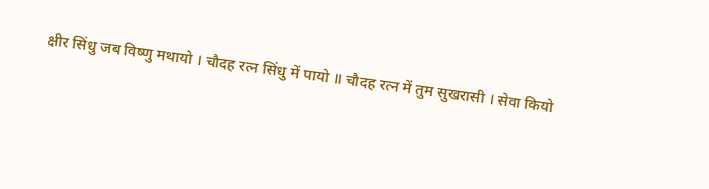क्षीर सिंधु जब विष्णु मथायो । चौदह रत्न सिंधु में पायो ॥ चौदह रत्न में तुम सुखरासी । सेवा कियो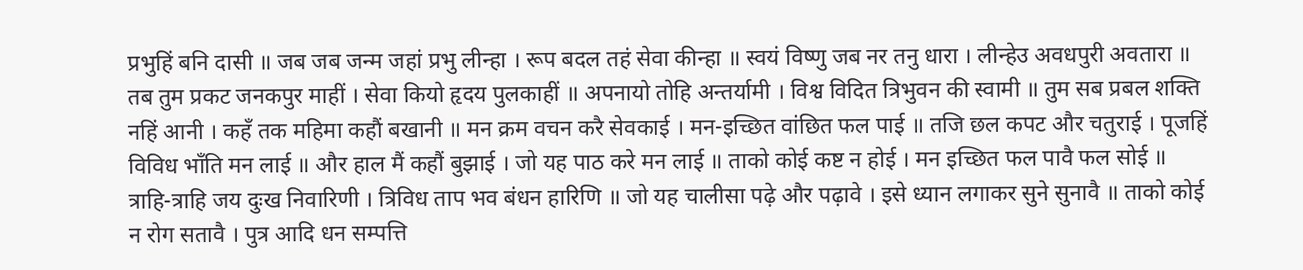प्रभुहिं बनि दासी ॥ जब जब जन्म जहां प्रभु लीन्हा । रूप बदल तहं सेवा कीन्हा ॥ स्वयं विष्णु जब नर तनु धारा । लीन्हेउ अवधपुरी अवतारा ॥ तब तुम प्रकट जनकपुर माहीं । सेवा कियो हृदय पुलकाहीं ॥ अपनायो तोहि अन्तर्यामी । विश्व विदित त्रिभुवन की स्वामी ॥ तुम सब प्रबल शक्ति नहिं आनी । कहँ तक महिमा कहौं बखानी ॥ मन क्रम वचन करै सेवकाई । मन-इच्छित वांछित फल पाई ॥ तजि छल कपट और चतुराई । पूजहिं विविध भाँति मन लाई ॥ और हाल मैं कहौं बुझाई । जो यह पाठ करे मन लाई ॥ ताको कोई कष्ट न होई । मन इच्छित फल पावै फल सोई ॥ त्राहि-त्राहि जय दुःख निवारिणी । त्रिविध ताप भव बंधन हारिणि ॥ जो यह चालीसा पढ़े और पढ़ावे । इसे ध्यान लगाकर सुने सुनावै ॥ ताको कोई न रोग सतावै । पुत्र आदि धन सम्पत्ति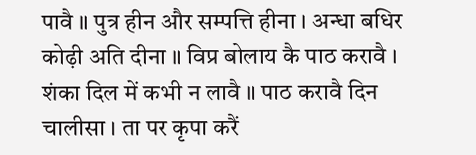पावै ॥ पुत्र हीन और सम्पत्ति हीना । अन्धा बधिर कोढ़ी अति दीना ॥ विप्र बोलाय कै पाठ करावै । शंका दिल में कभी न लावै ॥ पाठ करावै दिन चालीसा । ता पर कृपा करैं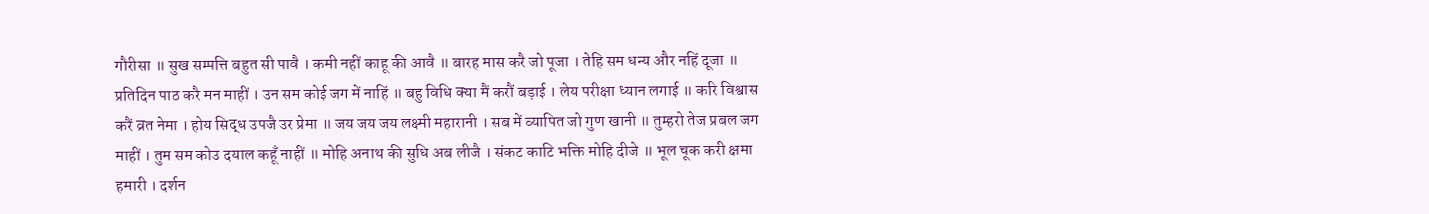गौरीसा ॥ सुख सम्पत्ति बहुत सी पावै । कमी नहीं काहू की आवै ॥ बारह मास करै जो पूजा । तेहि सम धन्य और नहिं दूजा ॥ प्रतिदिन पाठ करै मन माहीं । उन सम कोई जग में नाहिं ॥ बहु विधि क्या मैं करौं बड़ाई । लेय परीक्षा ध्यान लगाई ॥ करि विश्वास करैं व्रत नेमा । होय सिद्ध उपजै उर प्रेमा ॥ जय जय जय लक्ष्मी महारानी । सब में व्यापित जो गुण खानी ॥ तुम्हरो तेज प्रबल जग माहीं । तुम सम कोउ दयाल कहूँ नाहीं ॥ मोहि अनाथ की सुधि अब लीजै । संकट काटि भक्ति मोहि दीजे ॥ भूल चूक करी क्षमा हमारी । दर्शन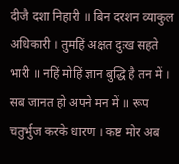दीजै दशा निहारी ॥ बिन दरशन व्याकुल अधिकारी । तुमहिं अक्षत दुःख सहते भारी ॥ नहिं मोहिं ज्ञान बुद्धि है तन में । सब जानत हो अपने मन में ॥ रूप चतुर्भुज करके धारण । कष्ट मोर अब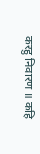करहु निवारण ॥ कहि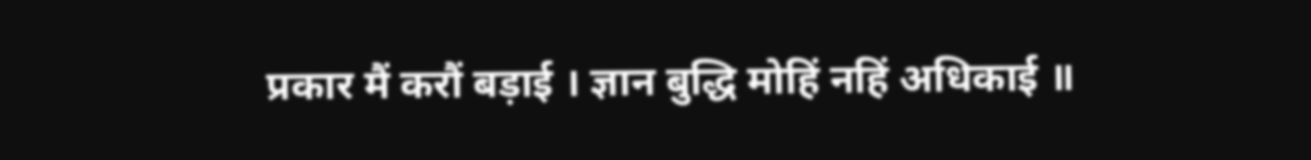प्रकार मैं करौं बड़ाई । ज्ञान बुद्धि मोहिं नहिं अधिकाई ॥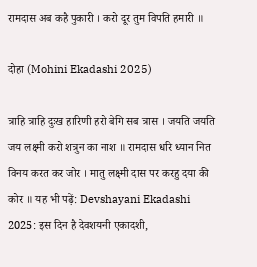रामदास अब कहै पुकारी । करो दूर तुम विपति हमारी ॥

दोहा (Mohini Ekadashi 2025)

त्राहि त्राहि दुःख हारिणी हरो बेगि सब त्रास । जयति जयति जय लक्ष्मी करो शत्रुन का नाश ॥ रामदास धरि ध्यान नित विनय करत कर जोर । मातु लक्ष्मी दास पर करहु दया की कोर ॥ यह भी पढ़ें: Devshayani Ekadashi 2025: इस दिन है देवशयनी एकादशी,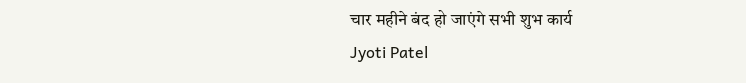चार महीने बंद हो जाएंगे सभी शुभ कार्य
Jyoti Patel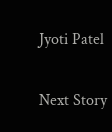Jyoti Patel

Next Story